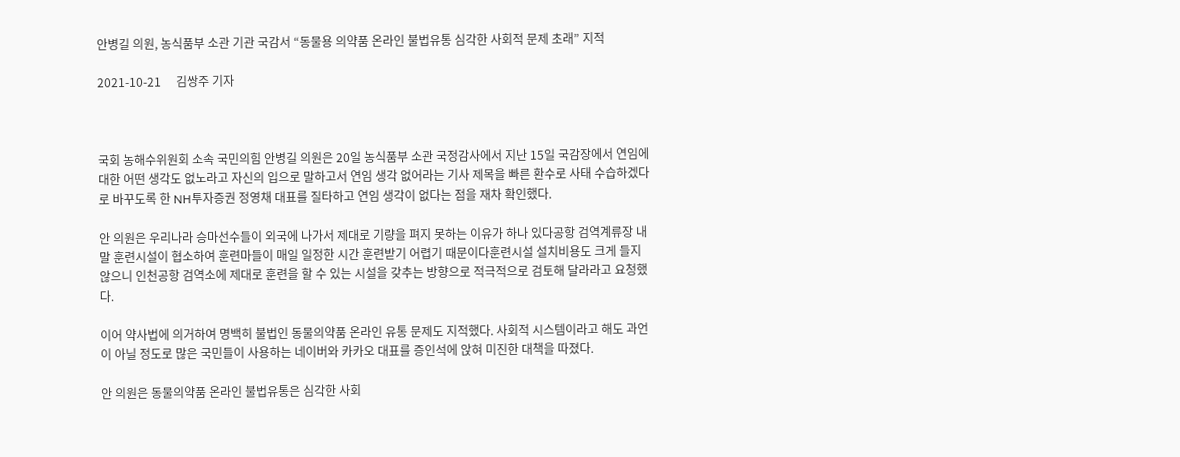안병길 의원, 농식품부 소관 기관 국감서 “동물용 의약품 온라인 불법유통 심각한 사회적 문제 초래” 지적

2021-10-21     김쌍주 기자



국회 농해수위원회 소속 국민의힘 안병길 의원은 20일 농식품부 소관 국정감사에서 지난 15일 국감장에서 연임에 대한 어떤 생각도 없노라고 자신의 입으로 말하고서 연임 생각 없어라는 기사 제목을 빠른 환수로 사태 수습하겠다로 바꾸도록 한 NH투자증권 정영채 대표를 질타하고 연임 생각이 없다는 점을 재차 확인했다.

안 의원은 우리나라 승마선수들이 외국에 나가서 제대로 기량을 펴지 못하는 이유가 하나 있다공항 검역계류장 내 말 훈련시설이 협소하여 훈련마들이 매일 일정한 시간 훈련받기 어렵기 때문이다훈련시설 설치비용도 크게 들지 않으니 인천공항 검역소에 제대로 훈련을 할 수 있는 시설을 갖추는 방향으로 적극적으로 검토해 달라라고 요청했다.

이어 약사법에 의거하여 명백히 불법인 동물의약품 온라인 유통 문제도 지적했다. 사회적 시스템이라고 해도 과언이 아닐 정도로 많은 국민들이 사용하는 네이버와 카카오 대표를 증인석에 앉혀 미진한 대책을 따졌다.

안 의원은 동물의약품 온라인 불법유통은 심각한 사회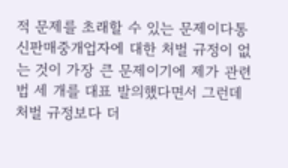적 문제를 초래할 수 있는 문제이다통신판매중개업자에 대한 처벌 규정이 없는 것이 가장 큰 문제이기에 제가 관련 법 세 개를 대표 발의했다면서 그런데 처벌 규정보다 더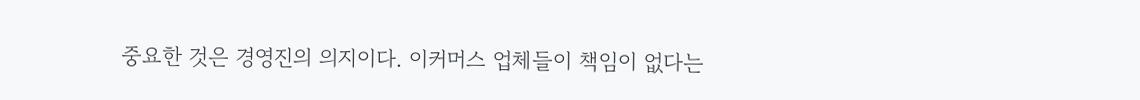중요한 것은 경영진의 의지이다. 이커머스 업체들이 책임이 없다는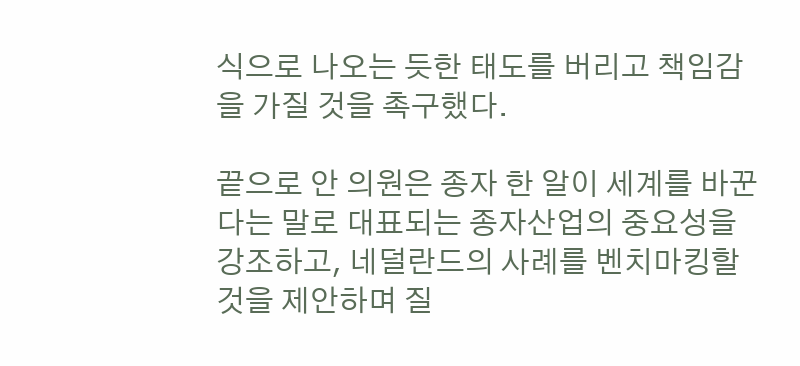식으로 나오는 듯한 태도를 버리고 책임감을 가질 것을 촉구했다.

끝으로 안 의원은 종자 한 알이 세계를 바꾼다는 말로 대표되는 종자산업의 중요성을 강조하고, 네덜란드의 사례를 벤치마킹할 것을 제안하며 질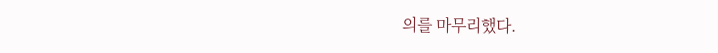의를 마무리했다.